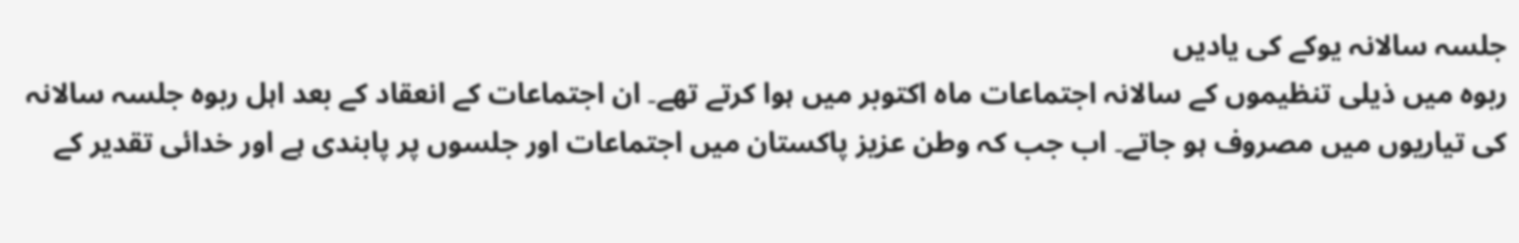جلسہ سالانہ یوکے کی یادیں
ربوہ میں ذیلی تنظیموں کے سالانہ اجتماعات ماہ اکتوبر میں ہوا کرتے تھے۔ ان اجتماعات کے انعقاد کے بعد اہل ربوہ جلسہ سالانہ کی تیاریوں میں مصروف ہو جاتے۔ اب جب کہ وطن عزیز پاکستان میں اجتماعات اور جلسوں پر پابندی ہے اور خدائی تقدیر کے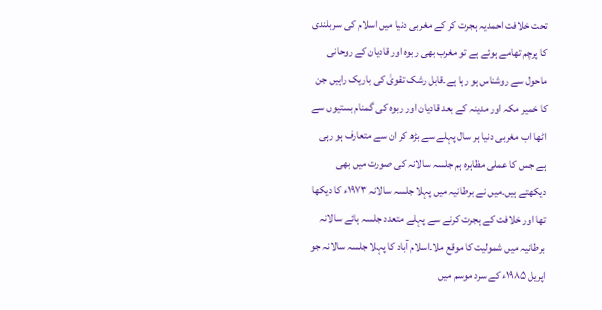تحت خلافت احمدیہ ہجرت کر کے مغربی دنیا میں اسلام کی سربلندی کا پرچم تھامے ہوئے ہے تو مغرب بھی ربوہ اور قادیان کے روحانی ماحول سے روشناس ہو رہا ہے۔قابل رشک تقویٰ کی باریک راہیں جن کا خمیر مکہ اور مدینہ کے بعد قادیان اور ربوہ کی گمنام بستیوں سے اٹھا اب مغربی دنیا ہر سال پہلے سے بڑھ کر ان سے متعارف ہو رہی ہے جس کا عملی مظاہرہ ہم جلسہ سالانہ کی صورت میں بھی دیکھتے ہیں۔میں نے برطانیہ میں پہلا جلسہ سالانہ ۱۹۷۳ء کا دیکھا تھا اور خلافت کے ہجرت کرنے سے پہلے متعدد جلسہ ہائے سالانہ برطانیہ میں شمولیت کا موقع ملا۔اسلام آباد کا پہلا جلسہ سالانہ جو اپریل ۱۹۸۵ء کے سرد موسم میں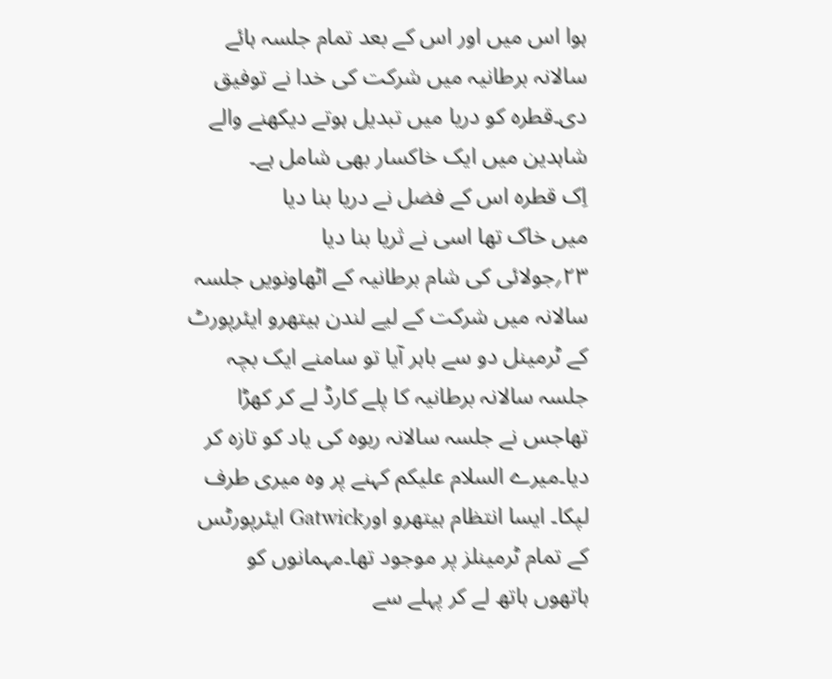ہوا اس میں اور اس کے بعد تمام جلسہ ہائے سالانہ برطانیہ میں شرکت کی خدا نے توفیق دی۔قطرہ کو دریا میں تبدیل ہوتے دیکھنے والے شاہدین میں ایک خاکسار بھی شامل ہے۔
اِک قطرہ اس کے فضل نے دریا بنا دیا
میں خاک تھا اسی نے ثریا بنا دیا
۲۳؍جولائی کی شام برطانیہ کے اٹھاونویں جلسہ سالانہ میں شرکت کے لیے لندن ہیتھرو ایئرپورٹ کے ٹرمینل دو سے باہر آیا تو سامنے ایک بچہ جلسہ سالانہ برطانیہ کا پلے کارڈ لے کر کھڑا تھاجس نے جلسہ سالانہ ربوہ کی یاد کو تازہ کر دیا۔میرے السلام علیکم کہنے پر وہ میری طرف لپکا۔ ایسا انتظام ہیتھرو اورGatwick ایئرپورٹس کے تمام ٹرمینلز پر موجود تھا۔مہمانوں کو ہاتھوں ہاتھ لے کر پہلے سے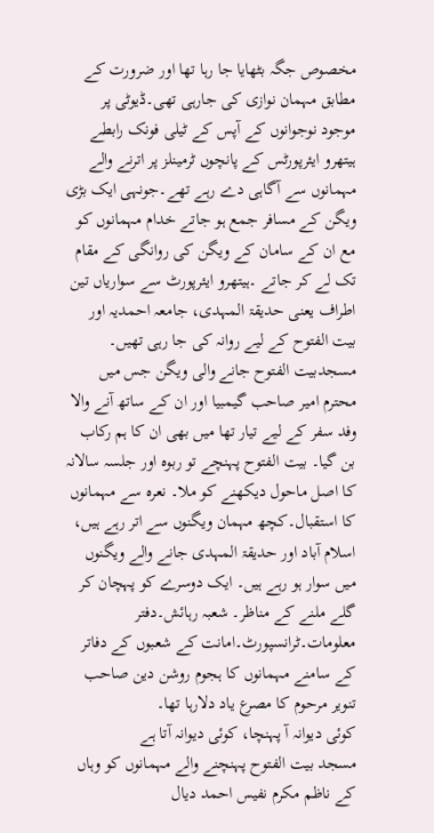مخصوص جگہ بٹھایا جا رہا تھا اور ضرورت کے مطابق مہمان نوازی کی جارہی تھی۔ڈیوٹی پر موجود نوجوانوں کے آپس کے ٹیلی فونک رابطے ہیتھرو ایئرپورٹس کے پانچوں ٹرمینلز پر اترنے والے مہمانوں سے آگاہی دے رہے تھے۔جونہی ایک بڑی ویگن کے مسافر جمع ہو جاتے خدام مہمانوں کو مع ان کے سامان کے ویگن کی روانگی کے مقام تک لے کر جاتے ۔ہیتھرو ایئرپورٹ سے سواریاں تین اطراف یعنی حدیقۃ المہدی، جامعہ احمدیہ اور بیت الفتوح کے لیے روانہ کی جا رہی تھیں۔ مسجدبیت الفتوح جانے والی ویگن جس میں محترم امیر صاحب گیمبیا اور ان کے ساتھ آنے والا وفد سفر کے لیے تیار تھا میں بھی ان کا ہم رکاب بن گیا۔ بیت الفتوح پہنچے تو ربوہ اور جلسہ سالانہ کا اصل ماحول دیکھنے کو ملا۔ نعرہ سے مہمانوں کا استقبال۔کچھ مہمان ویگنوں سے اتر رہے ہیں، اسلام آباد اور حدیقۃ المہدی جانے والے ویگنوں میں سوار ہو رہے ہیں۔ ایک دوسرے کو پہچان کر گلے ملنے کے مناظر۔ شعبہ رہائش۔دفتر معلومات۔ٹرانسپورٹ۔امانت کے شعبوں کے دفاتر کے سامنے مہمانوں کا ہجوم روشن دین صاحب تنویر مرحوم کا مصرع یاد دلارہا تھا۔
کوئی دیوانہ آ پہنچا، کوئی دیوانہ آتا ہے
مسجد بیت الفتوح پہنچنے والے مہمانوں کو وہاں کے ناظم مکرم نفیس احمد دیال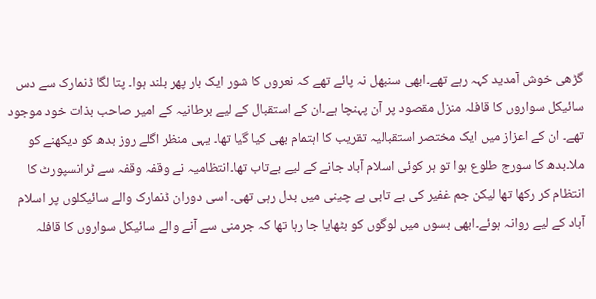گڑھی خوش آمدید کہہ رہے تھے۔ابھی سنبھل نہ پائے تھے کہ نعروں کا شور ایک بار پھر بلند ہوا۔ پتا لگا ڈنمارک سے دس سائیکل سواروں کا قافلہ منزل مقصود پر آن پہنچا ہے۔ان کے استقبال کے لیے برطانیہ کے امیر صاحب بذات خود موجود تھے۔ ان کے اعزاز میں ایک مختصر استقبالیہ تقریب کا اہتمام بھی کیا گیا تھا۔ یہی منظر اگلے روز بدھ کو دیکھنے کو ملا۔بدھ کا سورج طلوع ہوا تو ہر کوئی اسلام آباد جانے کے لیے بےتاب تھا۔انتظامیہ نے وقفہ وقفہ سے ٹرانسپورٹ کا انتظام کر رکھا تھا لیکن جم غفیر کی بے تابی بے چینی میں بدل رہی تھی۔ اسی دوران ڈنمارک والے سائیکلوں پر اسلام آباد کے لیے روانہ ہوئے۔ابھی بسوں میں لوگوں کو بٹھایا جا رہا تھا کہ جرمنی سے آنے والے سائیکل سواروں کا قافلہ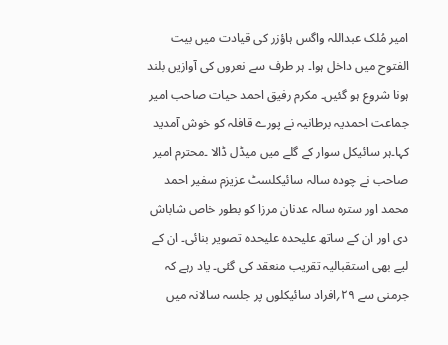امیر مُلک عبداللہ واگس ہاؤزر کی قیادت میں بیت الفتوح میں داخل ہوا۔ ہر طرف سے نعروں کی آوازیں بلند ہونا شروع ہو گئیں۔ مکرم رفیق احمد حیات صاحب امیر جماعت احمدیہ برطانیہ نے پورے قافلہ کو خوش آمدید کہا۔ہر سائیکل سوار کے گلے میں میڈل ڈالا ۔محترم امیر صاحب نے چودہ سالہ سائیکلسٹ عزیزم سفیر احمد محمد اور سترہ سالہ عدنان مرزا کو بطور خاص شاباش دی اور ان کے ساتھ علیحدہ علیحدہ تصویر بنائی۔ ان کے لیے بھی استقبالیہ تقریب منعقد کی گئی۔ یاد رہے کہ جرمنی سے ۲۹؍افراد سائیکلوں پر جلسہ سالانہ میں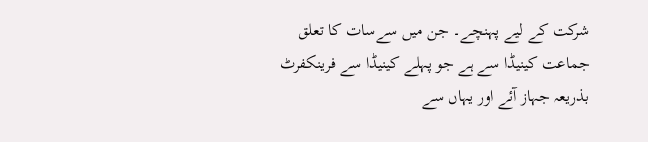شرکت کے لیے پہنچے۔ جن میں سےسات کا تعلق جماعت کینیڈا سے ہے جو پہلے کینیڈا سے فرینکفرٹ بذریعہ جہاز آئے اور یہاں سے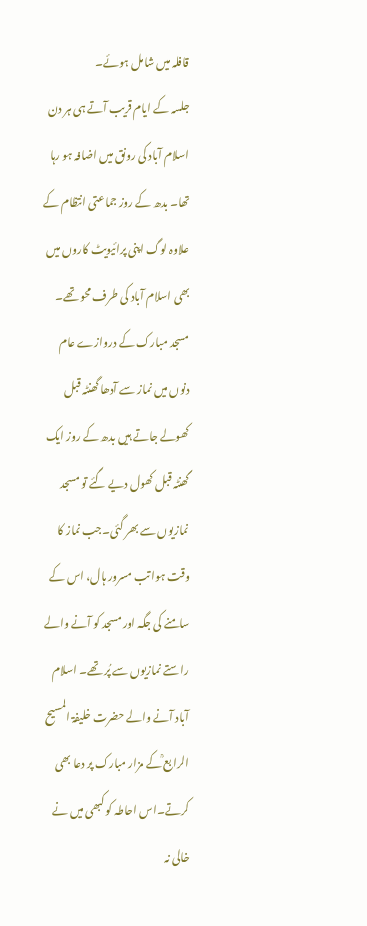قافلہ میں شامل ہوئے۔
جلسہ کے ایام قریب آتے ہی ہر دن اسلام آباد کی رونق میں اضافہ ہو رہا تھا۔ بدھ کے روز جماعتی انتظام کے علاوہ لوگ اپنی پرائیویٹ کاروں میں بھی اسلام آباد کی طرف محو تھے۔ مسجد مبارک کے دروازے عام دنوں میں نماز سے آدھا گھنٹہ قبل کھولے جاتے ہیں بدھ کے روز ایک گھنٹہ قبل کھول دیے گئے تو مسجد نمازیوں سے بھر گئی۔جب نماز کا وقت ہوا تب مسرور ہال، اس کے سامنے کی جگہ اور مسجد کو آنے والے راستے نمازیوں سے پُر تھے۔ اسلام آباد آنے والے حضرت خلیفۃ المسیح الرابع ؒکے مزار مبارک پر دعا بھی کرتے۔اس احاطہ کو کبھی میں نے خالی نہ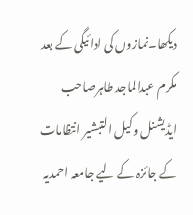دیکھا۔نمازوں کی ادائیگی کے بعد مکرم عبدالماجد طاہرصاحب ایڈیشنل وکیل التبشیر انتظامات کے جائزہ کے لیے جامعہ احمدیہ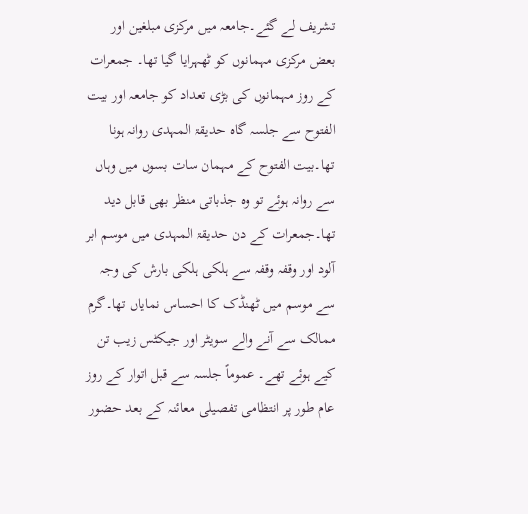تشریف لے گئے۔جامعہ میں مرکزی مبلغین اور بعض مرکزی مہمانوں کو ٹھہرایا گیا تھا۔ جمعرات کے روز مہمانوں کی بڑی تعداد کو جامعہ اور بیت الفتوح سے جلسہ گاہ حدیقۃ المہدی روانہ ہونا تھا۔بیت الفتوح کے مہمان سات بسوں میں وہاں سے روانہ ہوئے تو وہ جذباتی منظر بھی قابل دید تھا۔جمعرات کے دن حدیقۃ المہدی میں موسم ابر آلود اور وقفہ وقفہ سے ہلکی ہلکی بارش کی وجہ سے موسم میں ٹھنڈک کا احساس نمایاں تھا۔گرم ممالک سے آنے والے سویٹر اور جیکٹس زیب تن کیے ہوئے تھے۔ عموماً جلسہ سے قبل اتوار کے روز عام طور پر انتظامی تفصیلی معائنہ کے بعد حضور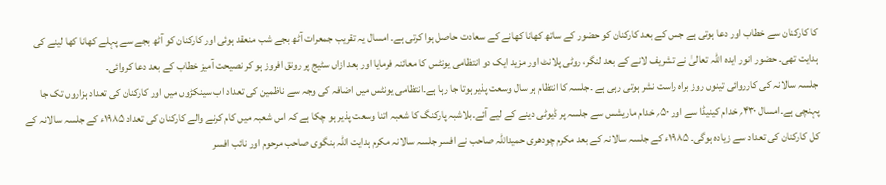کا کارکنان سے خطاب اور دعا ہوتی ہے جس کے بعد کارکنان کو حضور کے ساتھ کھانا کھانے کے سعادت حاصل ہوا کرتی ہے۔ امسال یہ تقریب جمعرات آٹھ بجے شب منعقد ہوئی اور کارکنان کو آٹھ بجے سے پہلے کھانا کھا لینے کی ہدایت تھی۔ حضور انور ایدہ اللہ تعالیٰ نے تشریف لانے کے بعد لنگر، روٹی پلانٹ اور مزید ایک دو انتظامی یونٹس کا معائنہ فرمایا اور بعد ازاں سٹیج پر رونق افروز ہو کر نصیحت آمیز خطاب کے بعد دعا کروائی۔
جلسہ سالانہ کی کارروائی تینوں روز براہ راست نشر ہوتی رہی ہے ۔جلسہ کا انتظام ہر سال وسعت پذیر ہوتا جا رہا ہے۔انتظامی یونٹس میں اضافہ کی وجہ سے ناظمین کی تعداد اب سینکڑوں میں اور کارکنان کی تعداد ہزاروں تک جا پہنچی ہے۔امسال ۴۳۰؍ خدام کینیڈا سے اور ۵۰؍ خدام ماریشس سے جلسہ پر ڈیوٹی دینے کے لیے آئے۔بلاشبہ پارکنگ کا شعبہ اتنا وسعت پذیر ہو چکا ہے کہ اس شعبہ میں کام کرنے والے کارکنان کی تعداد ۱۹۸۵ء کے جلسہ سالانہ کے کل کارکنان کی تعداد سے زیادہ ہوگی۔ ۱۹۸۵ء کے جلسہ سالانہ کے بعد مکرم چودھری حمیداللہ صاحب نے افسر جلسہ سالانہ مکرم ہدایت اللہ بنگوی صاحب مرحوم اور نائب افسر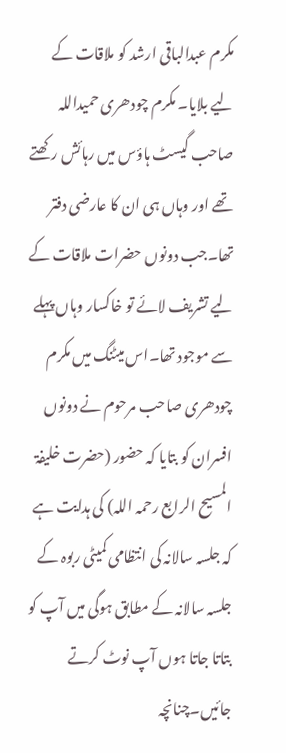مکرم عبدالباقی ارشد کو ملاقات کے لیے بلایا۔ مکرم چودھری حمیداللہ صاحب گیسٹ ہاؤس میں رہائش رکھتے تھے اور وہاں ہی ان کا عارضی دفتر تھا۔جب دونوں حضرات ملاقات کے لیے تشریف لائے تو خاکسار وہاں پہلے سے موجود تھا۔اس میٹنگ میں مکرم چودھری صاحب مرحوم نے دونوں افسران کو بتایا کہ حضور (حضرت خلیفۃ المسیح الرابع رحمہ اللہ) کی ہدایت ہے کہ جلسہ سالانہ کی انتظامی کمیٹی ربوہ کے جلسہ سالانہ کے مطابق ہوگی میں آپ کو بتاتا جاتا ہوں آپ نوٹ کرتے جائیں۔چنانچہ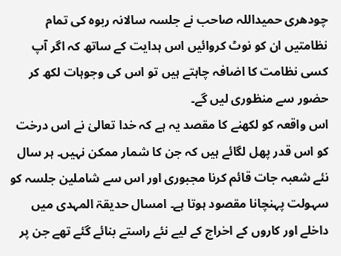چودھری حمیداللہ صاحب نے جلسہ سالانہ ربوہ کی تمام نظامتیں ان کو نوٹ کروائیں اس ہدایت کے ساتھ کہ اگر آپ کسی نظامت کا اضافہ چاہتے ہیں تو اس کی وجوہات لکھ کر حضور سے منظوری لیں گے۔
اس واقعہ کو لکھنے کا مقصد یہ ہے کہ خدا تعالیٰ نے اس درخت کو اس قدر پھل لگائے ہیں کہ جن کا شمار ممکن نہیں۔ ہر سال نئے شعبہ جات قائم کرنا مجبوری اور اس سے شاملین جلسہ کو سہولت پہنچانا مقصود ہوتا ہے۔ امسال حدیقۃ المہدی میں داخلے اور کاروں کے اخراج کے لیے نئے راستے بنائے گئے تھے جن پر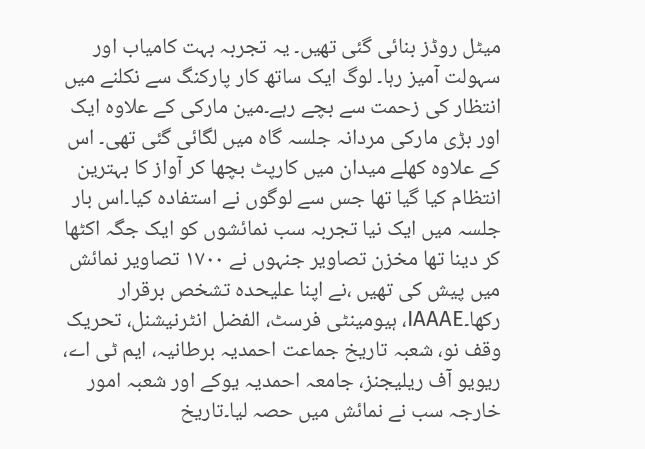میٹل روڈز بنائی گئی تھیں۔ یہ تجربہ بہت کامیاب اور سہولت آمیز رہا۔ لوگ ایک ساتھ کار پارکنگ سے نکلنے میں انتظار کی زحمت سے بچے رہے۔مین مارکی کے علاوہ ایک اور بڑی مارکی مردانہ جلسہ گاہ میں لگائی گئی تھی۔ اس کے علاوہ کھلے میدان میں کارپٹ بچھا کر آواز کا بہترین انتظام کیا گیا تھا جس سے لوگوں نے استفادہ کیا۔اس بار جلسہ میں ایک نیا تجربہ سب نمائشوں کو ایک جگہ اکٹھا کر دینا تھا مخزن تصاویر جنہوں نے ۱۷۰۰ تصاویر نمائش میں پیش کی تھیں ،نے اپنا علیحدہ تشخص برقرار رکھا۔IAAAE، ہیومینٹی فرسٹ، الفضل انٹرنیشنل، تحریک وقف نو، شعبہ تاریخ جماعت احمدیہ برطانیہ، ایم ٹی اے، ریویو آف ریلیجنز، جامعہ احمدیہ یوکے اور شعبہ امور خارجہ سب نے نمائش میں حصہ لیا۔تاریخ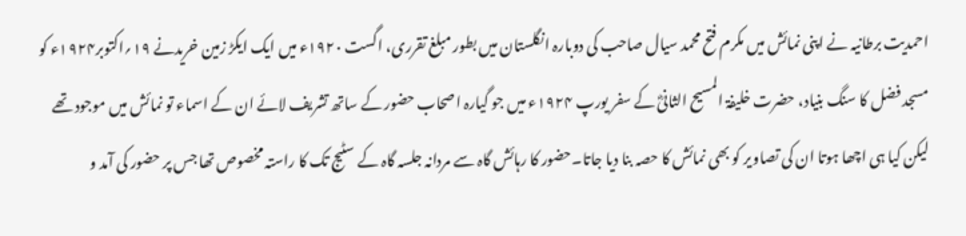احمدیت برطانیہ نے اپنی نمائش میں مکرم فتح محمد سیال صاحب کی دوبارہ انگلستان میں بطور مبلغ تقرری، اگست ۱۹۲۰ء میں ایک ایکڑ زمین خریدنے ۱۹؍اکتوبر۱۹۲۴ء کو مسجد فضل کا سنگ بنیاد، حضرت خلیفۃ المسیح الثانیؓ کے سفر یورپ ۱۹۲۴ء میں جو گیارہ اصحاب حضور کے ساتھ تشریف لائے ان کے اسماء تو نمائش میں موجود تھے لیکن کیا ہی اچھا ہوتا ان کی تصاویر کو بھی نمائش کا حصہ بنا دیا جاتا۔حضور کا رہائش گاہ سے مردانہ جلسہ گاہ کے سٹیج تک کا راستہ مخصوص تھا جس پر حضور کی آمد و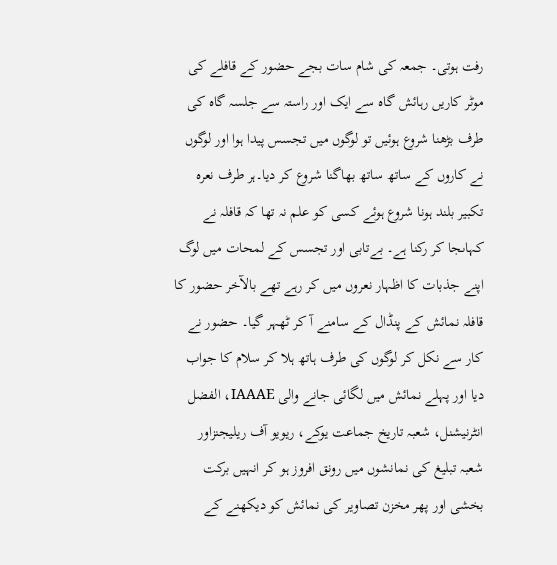رفت ہوتی۔ جمعہ کی شام سات بجے حضور کے قافلے کی موٹر کاریں رہائش گاہ سے ایک اور راستہ سے جلسہ گاہ کی طرف بڑھنا شروع ہوئیں تو لوگوں میں تجسس پیدا ہوا اور لوگوں نے کاروں کے ساتھ ساتھ بھاگنا شروع کر دیا۔ہر طرف نعرہ تکبیر بلند ہونا شروع ہوئے کسی کو علم نہ تھا کہ قافلہ نے کہاںجا کر رکنا ہے۔ بےتابی اور تجسس کے لمحات میں لوگ اپنے جذبات کا اظہار نعروں میں کر رہے تھے بالآخر حضور کا قافلہ نمائش کے پنڈال کے سامنے آ کر ٹھہر گیا۔ حضور نے کار سے نکل کر لوگوں کی طرف ہاتھ ہلا کر سلام کا جواب دیا اور پہلے نمائش میں لگائی جانے والی IAAAE، الفضل انٹرنیشنل، شعبہ تاریخ جماعت یوکے، ریویو آف ریلیجنزاور شعبہ تبلیغ کی نمانشوں میں رونق افروز ہو کر انہیں برکت بخشی اور پھر مخزن تصاویر کی نمائش کو دیکھنے کے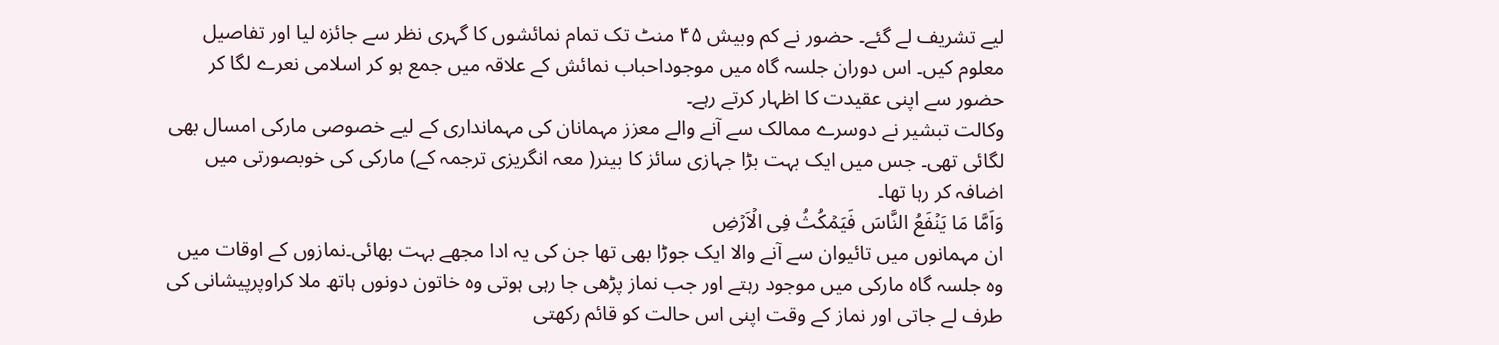لیے تشریف لے گئے۔ حضور نے کم وبیش ۴۵ منٹ تک تمام نمائشوں کا گہری نظر سے جائزہ لیا اور تفاصیل معلوم کیں۔ اس دوران جلسہ گاہ میں موجوداحباب نمائش کے علاقہ میں جمع ہو کر اسلامی نعرے لگا کر حضور سے اپنی عقیدت کا اظہار کرتے رہے۔
وکالت تبشیر نے دوسرے ممالک سے آنے والے معزز مہمانان کی مہمانداری کے لیے خصوصی مارکی امسال بھی لگائی تھی۔ جس میں ایک بہت بڑا جہازی سائز کا بینر( معہ انگریزی ترجمہ کے) مارکی کی خوبصورتی میں اضافہ کر رہا تھا۔
وَاَمَّا مَا یَنۡفَعُ النَّاسَ فَیَمۡکُثُ فِی الۡاَرۡضِ
ان مہمانوں میں تائیوان سے آنے والا ایک جوڑا بھی تھا جن کی یہ ادا مجھے بہت بھائی۔نمازوں کے اوقات میں وہ جلسہ گاہ مارکی میں موجود رہتے اور جب نماز پڑھی جا رہی ہوتی وہ خاتون دونوں ہاتھ ملا کراوپرپیشانی کی طرف لے جاتی اور نماز کے وقت اپنی اس حالت کو قائم رکھتی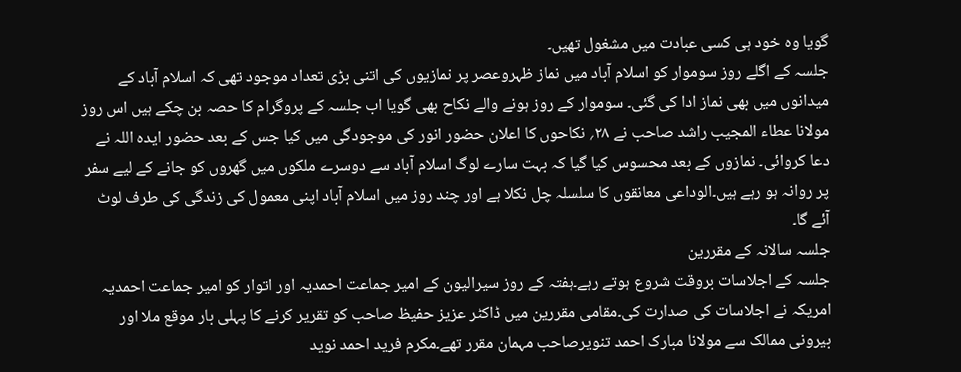گویا وہ خود ہی کسی عبادت میں مشغول تھیں۔
جلسہ کے اگلے روز سوموار کو اسلام آباد میں نماز ظہروعصر پر نمازیوں کی اتنی بڑی تعداد موجود تھی کہ اسلام آباد کے میدانوں میں بھی نماز ادا کی گئی۔ سوموار کے روز ہونے والے نکاح بھی گویا اب جلسہ کے پروگرام کا حصہ بن چکے ہیں اس روز مولانا عطاء المجیب راشد صاحب نے ۲۸؍ نکاحوں کا اعلان حضور انور کی موجودگی میں کیا جس کے بعد حضور ایدہ اللہ نے دعا کروائی۔ نمازوں کے بعد محسوس کیا گیا کہ بہت سارے لوگ اسلام آباد سے دوسرے ملکوں میں گھروں کو جانے کے لیے سفر پر روانہ ہو رہے ہیں۔الوداعی معانقوں کا سلسلہ چل نکلا ہے اور چند روز میں اسلام آباد اپنی معمول کی زندگی کی طرف لوٹ آئے گا۔
جلسہ سالانہ کے مقررین
جلسہ کے اجلاسات بروقت شروع ہوتے رہے۔ہفتہ کے روز سیرالیون کے امیر جماعت احمدیہ اور اتوار کو امیر جماعت احمدیہ امریکہ نے اجلاسات کی صدارت کی۔مقامی مقررین میں ڈاکٹر عزیز حفیظ صاحب کو تقریر کرنے کا پہلی بار موقع ملا اور بیرونی ممالک سے مولانا مبارک احمد تنویرصاحب مہمان مقرر تھے۔مکرم فرید احمد نوید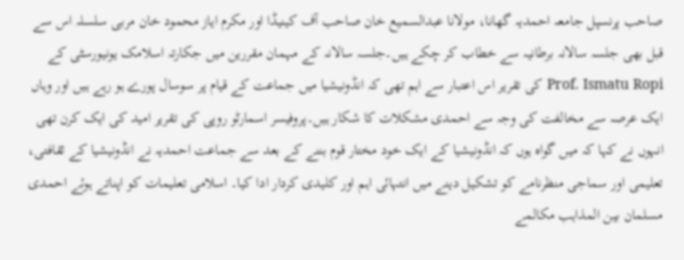صاحب پرنسپل جامعہ احمدیہ گھانا، مولانا عبدالسمیع خان صاحب آف کینیڈا اور مکرم ایاز محمود خان مربی سلسلہ اس سے قبل بھی جلسہ سالانہ برطانیہ سے خطاب کر چکے ہیں۔جلسہ سالانہ کے مہمان مقررین میں جکارتہ اسلامک یونیورسٹی کے Prof. Ismatu Ropi کی تقریر اس اعتبار سے اہم تھی کہ انڈونیشیا میں جماعت کے قیام پر سوسال پورے ہو رہے ہیں اور وہاں ایک عرصہ سے مخالفت کی وجہ سے احمدی مشکلات کا شکار ہیں۔پروفیسر اسمارٹو روپی کی تقریر امید کی ایک کرن تھی انہوں نے کہا کہ میں گواہ ہوں کہ انڈونیشیا کے ایک خود مختار قوم بننے کے بعد سے جماعت احمدیہ نے انڈونیشیا کے ثقافتی، تعلیمی اور سماجی منظرنامے کو تشکیل دینے میں انتہائی اہم اور کلیدی کردار ادا کیا۔ اسلامی تعلیمات کو اپناتے ہوئے احمدی مسلمان بین المذاہب مکالمے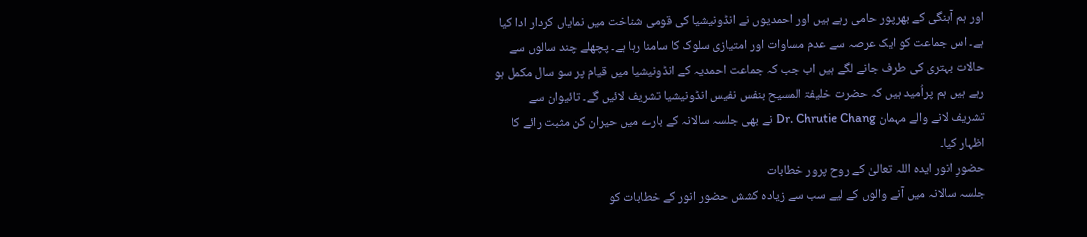اور ہم آہنگی کے بھرپور حامی رہے ہیں اور احمدیوں نے انڈونیشیا کی قومی شناخت میں نمایاں کردار ادا کیا ہے۔ اس جماعت کو ایک عرصہ سے عدم مساوات اور امتیازی سلوک کا سامنا رہا ہے۔ پچھلے چند سالوں سے حالات بہتری کی طرف جانے لگے ہیں اب جب کہ جماعت احمدیہ کے انڈونیشیا میں قیام پر سو سال مکمل ہو رہے ہیں ہم پراُمید ہیں کہ حضرت خلیفۃ المسیح بنفس نفیس انڈونیشیا تشریف لائیں گے۔ تائیوان سے تشریف لانے والے مہمان Dr. Chrutie Chang نے بھی جلسہ سالانہ کے بارے میں حیران کن مثبت رائے کا اظہار کیا۔
حضورِ انور ایدہ اللہ تعالیٰ کے روح پرور خطابات
جلسہ سالانہ میں آنے والوں کے لیے سب سے زیادہ کشش حضور انور کے خطابات کو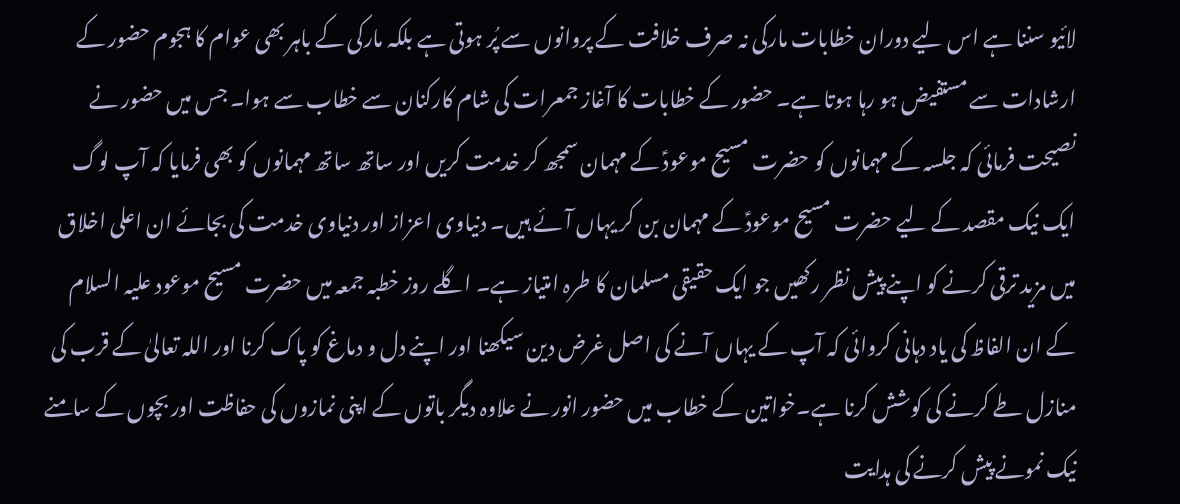لائیو سننا ہے اس لیے دوران خطابات مارکی نہ صرف خلافت کے پروانوں سے پُر ہوتی ہے بلکہ مارکی کے باہر بھی عوام کا ہجوم حضور کے ارشادات سے مستفیض ہو رہا ہوتا ہے۔ حضور کے خطابات کا آغاز جمعرات کی شام کارکنان سے خطاب سے ہوا۔ جس میں حضور نے نصیحت فرمائی کہ جلسہ کے مہمانوں کو حضرت مسیح موعودؑ کے مہمان سمجھ کر خدمت کریں اور ساتھ ساتھ مہمانوں کو بھی فرمایا کہ آپ لوگ ایک نیک مقصد کے لیے حضرت مسیح موعودؑ کے مہمان بن کر یہاں آئے ہیں۔ دنیاوی اعزاز اور دنیاوی خدمت کی بجائے ان اعلی اخلاق میں مزید ترقی کرنے کو اپنے پیش نظر رکھیں جو ایک حقیقی مسلمان کا طرہ امتیاز ہے۔ اگلے روز خطبہ جمعہ میں حضرت مسیح موعود علیہ السلام کے ان الفاظ کی یاد دہانی کروائی کہ آپ کے یہاں آنے کی اصل غرض دین سیکھنا اور اپنے دل و دماغ کو پاک کرنا اور اللہ تعالیٰ کے قرب کی منازل طے کرنے کی کوشش کرنا ہے۔خواتین کے خطاب میں حضور انور نے علاوہ دیگر باتوں کے اپنی نمازوں کی حفاظت اور بچوں کے سامنے نیک نمونے پیش کرنے کی ہدایت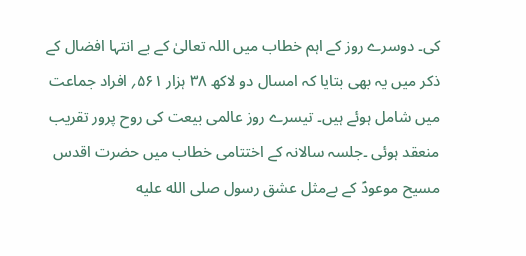کی۔ دوسرے روز کے اہم خطاب میں اللہ تعالیٰ کے بے انتہا افضال کے ذکر میں یہ بھی بتایا کہ امسال دو لاکھ ۳۸ ہزار ۵۶۱؍ افراد جماعت میں شامل ہوئے ہیں۔ تیسرے روز عالمی بیعت کی روح پرور تقریب منعقد ہوئی ۔جلسہ سالانہ کے اختتامی خطاب میں حضرت اقدس مسیح موعودؑ کے بےمثل عشق رسول صلى الله عليه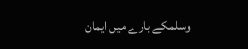وسلمکے بارے میں ایمان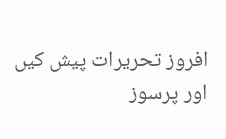افروز تحریرات پیش کیں اور پرسوز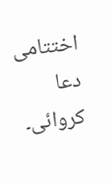اختتامی دعا کروائی۔